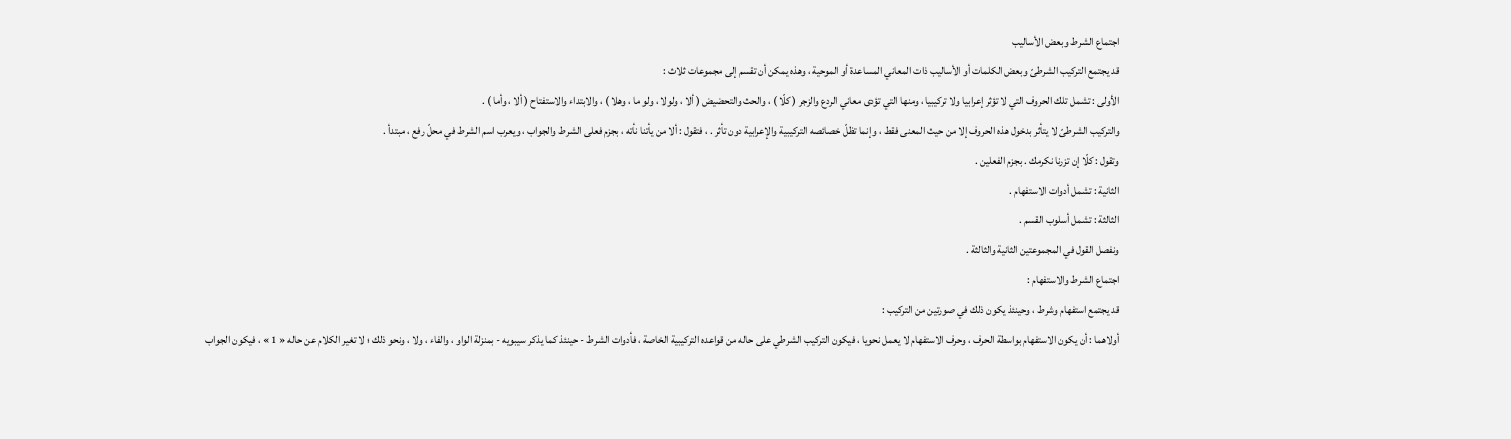اجتماع الشرط وبعض الأساليب
قد يجتمع التركيب الشرطىّ وبعض الكلمات أو الأساليب ذات المعاني المساعدة أو الموحية ، وهذه يمكن أن تقسم إلى مجموعات ثلاث :
الأولى : تشمل تلك الحروف التي لا تؤثر إعرابيا ولا تركيبيا ، ومنها التي تؤدى معاني الردع والزجر ( كلّا ) ، والحث والتحضيض ( ألا ، ولولا ، ولو ما ، وهلا ) ، والابتداء والاستفتاح ( ألا ، وأما ) .
والتركيب الشرطىّ لا يتأثر بدخول هذه الحروف إلا من حيث المعنى فقط ، وإنما تظلّ خصائصه التركيبية والإعرابية دون تأثر . ، فتقول : ألا من يأتنا نأته ، بجزم فعلى الشرط والجواب ، ويعرب اسم الشرط في محلّ رفع ، مبتدأ .
وتقول : كلّا إن تزرنا نكرمك . بجزم الفعلين .
الثانية : تشمل أدوات الاستفهام .
الثالثة : تشمل أسلوب القسم .
ونفصل القول في المجموعتين الثانية والثالثة .
اجتماع الشرط والاستفهام :
قد يجتمع استفهام وشرط ، وحينئذ يكون ذلك في صورتين من التركيب :
أولاهما : أن يكون الاستفهام بواسطة الحرف ، وحرف الاستفهام لا يعمل نحويا ، فيكون التركيب الشرطي على حاله من قواعده التركيبية الخاصة ، فأدوات الشرط - حينئذ كما يذكر سيبويه - بمنزلة الواو ، والفاء ، ولا ، ونحو ذلك ؛ لا تغير الكلام عن حاله « 1 » ، فيكون الجواب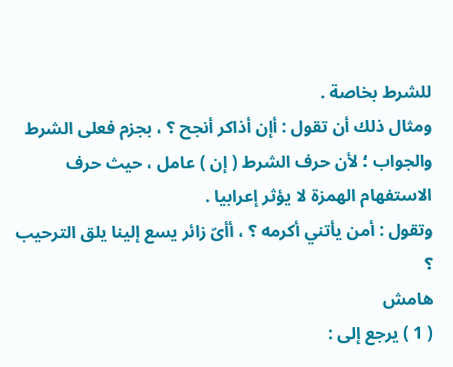للشرط بخاصة .
ومثال ذلك أن تقول : أإن أذاكر أنجح ؟ ، بجزم فعلى الشرط والجواب ؛ لأن حرف الشرط ( إن ) عامل ، حيث حرف الاستفهام الهمزة لا يؤثر إعرابيا .
وتقول : أمن يأتني أكرمه ؟ ، أأىّ زائر يسع إلينا يلق الترحيب ؟
هامش
( 1 ) يرجع إلى :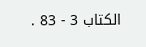الكتاب 3 - 83 .